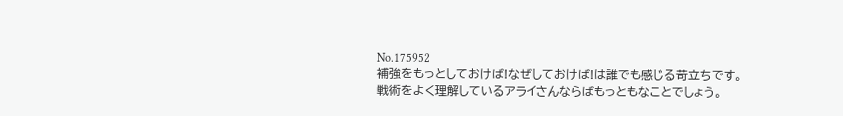No.175952
補強をもっとしておけば!なぜしておけば!は誰でも感じる苛立ちです。
戦術をよく理解しているアライさんならばもっともなことでしょう。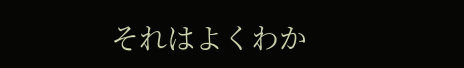それはよくわか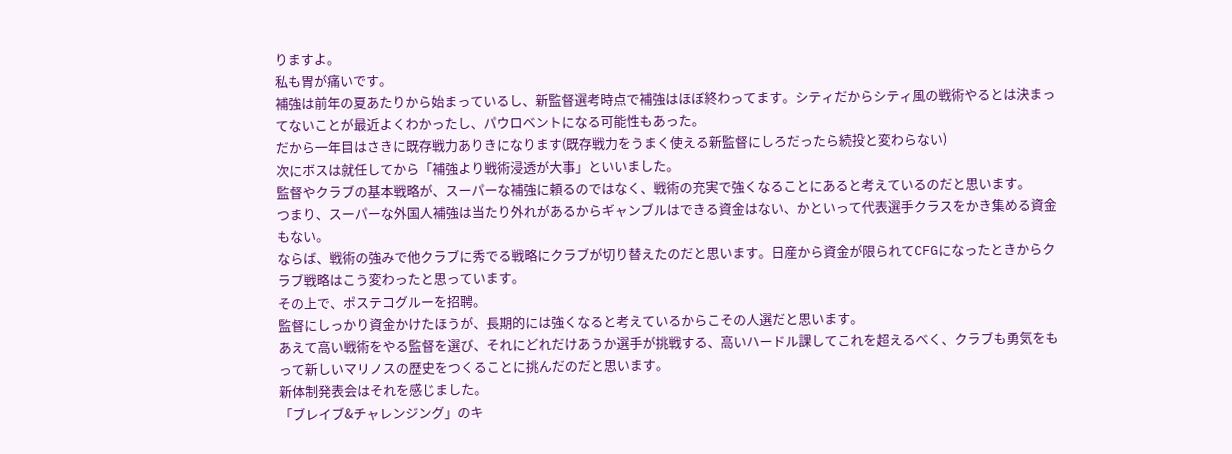りますよ。
私も胃が痛いです。
補強は前年の夏あたりから始まっているし、新監督選考時点で補強はほぼ終わってます。シティだからシティ風の戦術やるとは決まってないことが最近よくわかったし、パウロベントになる可能性もあった。
だから一年目はさきに既存戦力ありきになります(既存戦力をうまく使える新監督にしろだったら続投と変わらない)
次にボスは就任してから「補強より戦術浸透が大事」といいました。
監督やクラブの基本戦略が、スーパーな補強に頼るのではなく、戦術の充実で強くなることにあると考えているのだと思います。
つまり、スーパーな外国人補強は当たり外れがあるからギャンブルはできる資金はない、かといって代表選手クラスをかき集める資金もない。
ならば、戦術の強みで他クラブに秀でる戦略にクラブが切り替えたのだと思います。日産から資金が限られてCFGになったときからクラブ戦略はこう変わったと思っています。
その上で、ポステコグルーを招聘。
監督にしっかり資金かけたほうが、長期的には強くなると考えているからこその人選だと思います。
あえて高い戦術をやる監督を選び、それにどれだけあうか選手が挑戦する、高いハードル課してこれを超えるべく、クラブも勇気をもって新しいマリノスの歴史をつくることに挑んだのだと思います。
新体制発表会はそれを感じました。
「ブレイブ&チャレンジング」のキ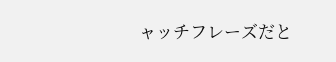ャッチフレーズだと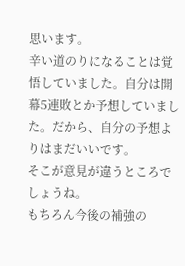思います。
辛い道のりになることは覚悟していました。自分は開幕5連敗とか予想していました。だから、自分の予想よりはまだいいです。
そこが意見が違うところでしょうね。
もちろん今後の補強の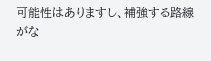可能性はありますし、補強する路線がな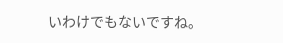いわけでもないですね。